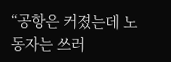“공항은 커졌는데 노동자는 쓰러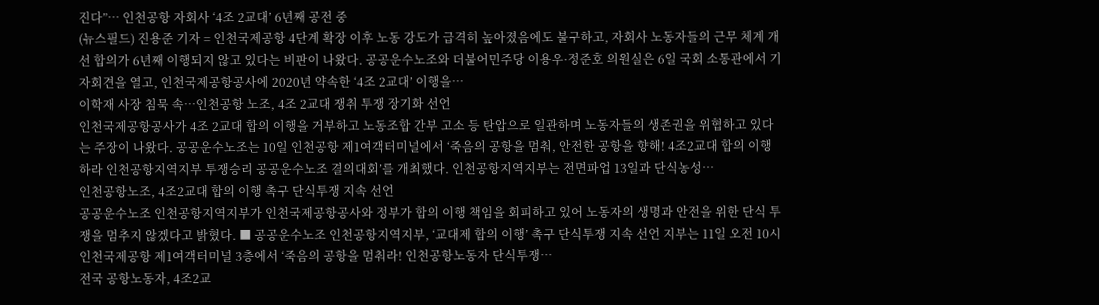진다”… 인천공항 자회사 ‘4조 2교대’ 6년째 공전 중
(뉴스필드) 진용준 기자 = 인천국제공항 4단계 확장 이후 노동 강도가 급격히 높아졌음에도 불구하고, 자회사 노동자들의 근무 체계 개선 합의가 6년째 이행되지 않고 있다는 비판이 나왔다. 공공운수노조와 더불어민주당 이용우·정준호 의원실은 6일 국회 소통관에서 기자회견을 열고, 인천국제공항공사에 2020년 약속한 ‘4조 2교대’ 이행을…
이학재 사장 침묵 속…인천공항 노조, 4조 2교대 쟁취 투쟁 장기화 선언
인천국제공항공사가 4조 2교대 합의 이행을 거부하고 노동조합 간부 고소 등 탄압으로 일관하며 노동자들의 생존권을 위협하고 있다는 주장이 나왔다. 공공운수노조는 10일 인천공항 제1여객터미널에서 ‘죽음의 공항을 멈춰, 안전한 공항을 향해! 4조2교대 합의 이행하라 인천공항지역지부 투쟁승리 공공운수노조 결의대회’를 개최했다. 인천공항지역지부는 전면파업 13일과 단식농성…
인천공항노조, 4조2교대 합의 이행 촉구 단식투쟁 지속 선언
공공운수노조 인천공항지역지부가 인천국제공항공사와 정부가 합의 이행 책임을 회피하고 있어 노동자의 생명과 안전을 위한 단식 투쟁을 멈추지 않겠다고 밝혔다. ■ 공공운수노조 인천공항지역지부, ‘교대제 합의 이행’ 촉구 단식투쟁 지속 선언 지부는 11일 오전 10시 인천국제공항 제1여객터미널 3층에서 ‘죽음의 공항을 멈춰라! 인천공항노동자 단식투쟁…
전국 공항노동자, 4조2교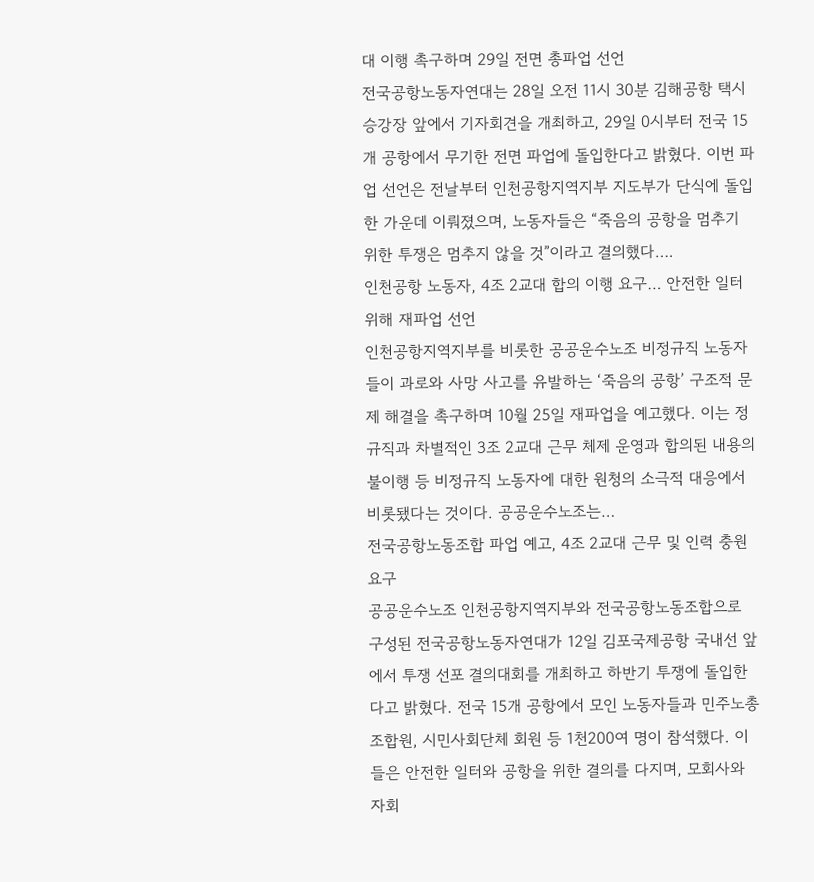대 이행 촉구하며 29일 전면 총파업 선언
전국공항노동자연대는 28일 오전 11시 30분 김해공항 택시승강장 앞에서 기자회견을 개최하고, 29일 0시부터 전국 15개 공항에서 무기한 전면 파업에 돌입한다고 밝혔다. 이번 파업 선언은 전날부터 인천공항지역지부 지도부가 단식에 돌입한 가운데 이뤄졌으며, 노동자들은 “죽음의 공항을 멈추기 위한 투쟁은 멈추지 않을 것”이라고 결의했다….
인천공항 노동자, 4조 2교대 합의 이행 요구… 안전한 일터 위해 재파업 선언
인천공항지역지부를 비롯한 공공운수노조 비정규직 노동자들이 과로와 사망 사고를 유발하는 ‘죽음의 공항’ 구조적 문제 해결을 촉구하며 10월 25일 재파업을 예고했다. 이는 정규직과 차별적인 3조 2교대 근무 체제 운영과 합의된 내용의 불이행 등 비정규직 노동자에 대한 원청의 소극적 대응에서 비롯됐다는 것이다. 공공운수노조는…
전국공항노동조합 파업 예고, 4조 2교대 근무 및 인력 충원 요구
공공운수노조 인천공항지역지부와 전국공항노동조합으로 구성된 전국공항노동자연대가 12일 김포국제공항 국내선 앞에서 투쟁 선포 결의대회를 개최하고 하반기 투쟁에 돌입한다고 밝혔다. 전국 15개 공항에서 모인 노동자들과 민주노총 조합원, 시민사회단체 회원 등 1천200여 명이 참석했다. 이들은 안전한 일터와 공항을 위한 결의를 다지며, 모회사와 자회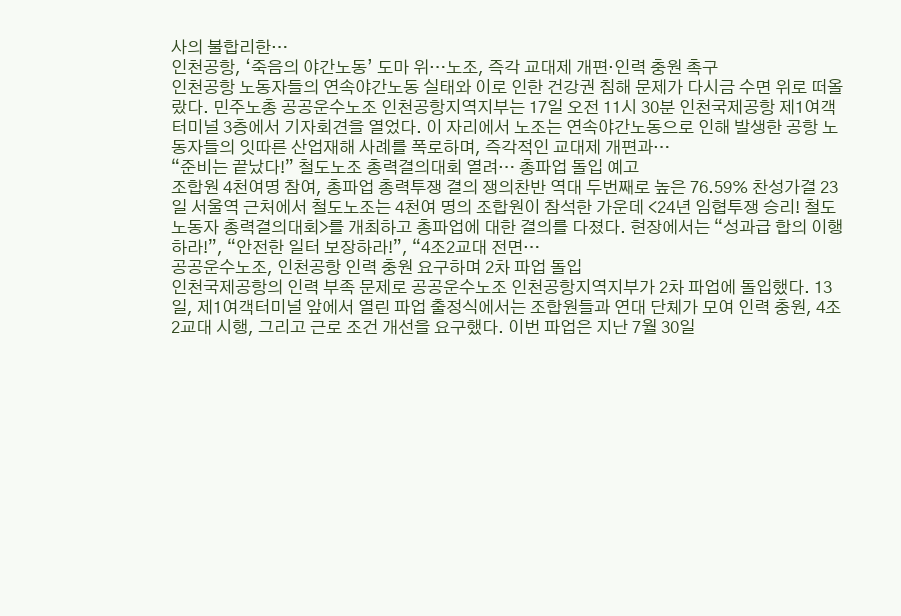사의 불합리한…
인천공항, ‘죽음의 야간노동’ 도마 위…노조, 즉각 교대제 개편·인력 충원 촉구
인천공항 노동자들의 연속야간노동 실태와 이로 인한 건강권 침해 문제가 다시금 수면 위로 떠올랐다. 민주노총 공공운수노조 인천공항지역지부는 17일 오전 11시 30분 인천국제공항 제1여객터미널 3층에서 기자회견을 열었다. 이 자리에서 노조는 연속야간노동으로 인해 발생한 공항 노동자들의 잇따른 산업재해 사례를 폭로하며, 즉각적인 교대제 개편과…
“준비는 끝났다!” 철도노조 총력결의대회 열려… 총파업 돌입 예고
조합원 4천여명 참여, 총파업 총력투쟁 결의 쟁의찬반 역대 두번째로 높은 76.59% 찬성가결 23일 서울역 근처에서 철도노조는 4천여 명의 조합원이 참석한 가운데 <24년 임협투쟁 승리! 철도노동자 총력결의대회>를 개최하고 총파업에 대한 결의를 다졌다. 현장에서는 “성과급 합의 이행하라!”, “안전한 일터 보장하라!”, “4조2교대 전면…
공공운수노조, 인천공항 인력 충원 요구하며 2차 파업 돌입
인천국제공항의 인력 부족 문제로 공공운수노조 인천공항지역지부가 2차 파업에 돌입했다. 13일, 제1여객터미널 앞에서 열린 파업 출정식에서는 조합원들과 연대 단체가 모여 인력 충원, 4조2교대 시행, 그리고 근로 조건 개선을 요구했다. 이번 파업은 지난 7월 30일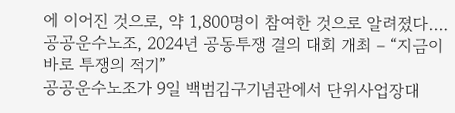에 이어진 것으로, 약 1,800명이 참여한 것으로 알려졌다….
공공운수노조, 2024년 공동투쟁 결의 대회 개최 – “지금이 바로 투쟁의 적기”
공공운수노조가 9일 백범김구기념관에서 단위사업장대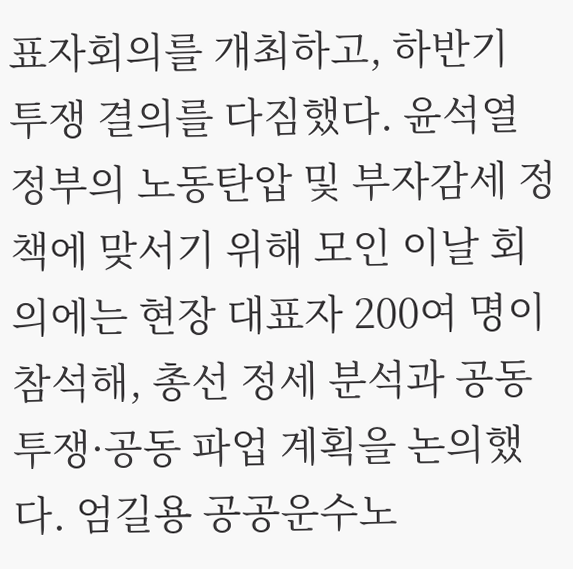표자회의를 개최하고, 하반기 투쟁 결의를 다짐했다. 윤석열 정부의 노동탄압 및 부자감세 정책에 맞서기 위해 모인 이날 회의에는 현장 대표자 200여 명이 참석해, 총선 정세 분석과 공동 투쟁·공동 파업 계획을 논의했다. 엄길용 공공운수노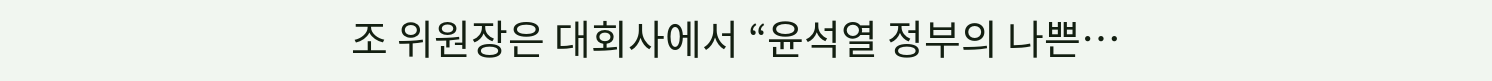조 위원장은 대회사에서 “윤석열 정부의 나쁜…